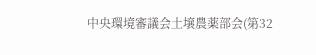中央環境審議会土壌農薬部会(第32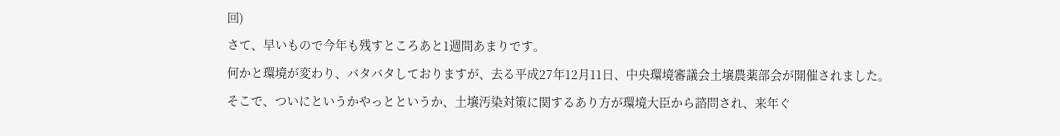回)
さて、早いもので今年も残すところあと1週間あまりです。
何かと環境が変わり、バタバタしておりますが、去る平成27年12月11日、中央環境審議会土壌農薬部会が開催されました。
そこで、ついにというかやっとというか、土壌汚染対策に関するあり方が環境大臣から諮問され、来年ぐ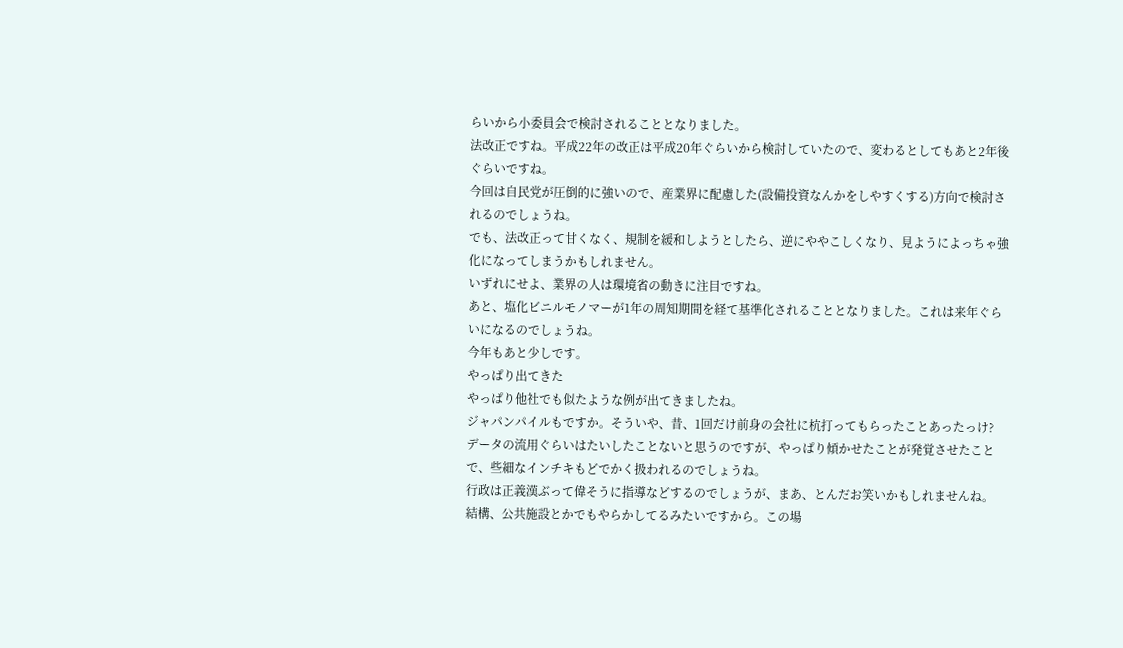らいから小委員会で検討されることとなりました。
法改正ですね。平成22年の改正は平成20年ぐらいから検討していたので、変わるとしてもあと2年後ぐらいですね。
今回は自民党が圧倒的に強いので、産業界に配慮した(設備投資なんかをしやすくする)方向で検討されるのでしょうね。
でも、法改正って甘くなく、規制を緩和しようとしたら、逆にややこしくなり、見ようによっちゃ強化になってしまうかもしれません。
いずれにせよ、業界の人は環境省の動きに注目ですね。
あと、塩化ビニルモノマーが1年の周知期間を経て基準化されることとなりました。これは来年ぐらいになるのでしょうね。
今年もあと少しです。
やっぱり出てきた
やっぱり他社でも似たような例が出てきましたね。
ジャパンパイルもですか。そういや、昔、1回だけ前身の会社に杭打ってもらったことあったっけ?
データの流用ぐらいはたいしたことないと思うのですが、やっぱり傾かせたことが発覚させたことで、些細なインチキもどでかく扱われるのでしょうね。
行政は正義漢ぶって偉そうに指導などするのでしょうが、まあ、とんだお笑いかもしれませんね。
結構、公共施設とかでもやらかしてるみたいですから。この場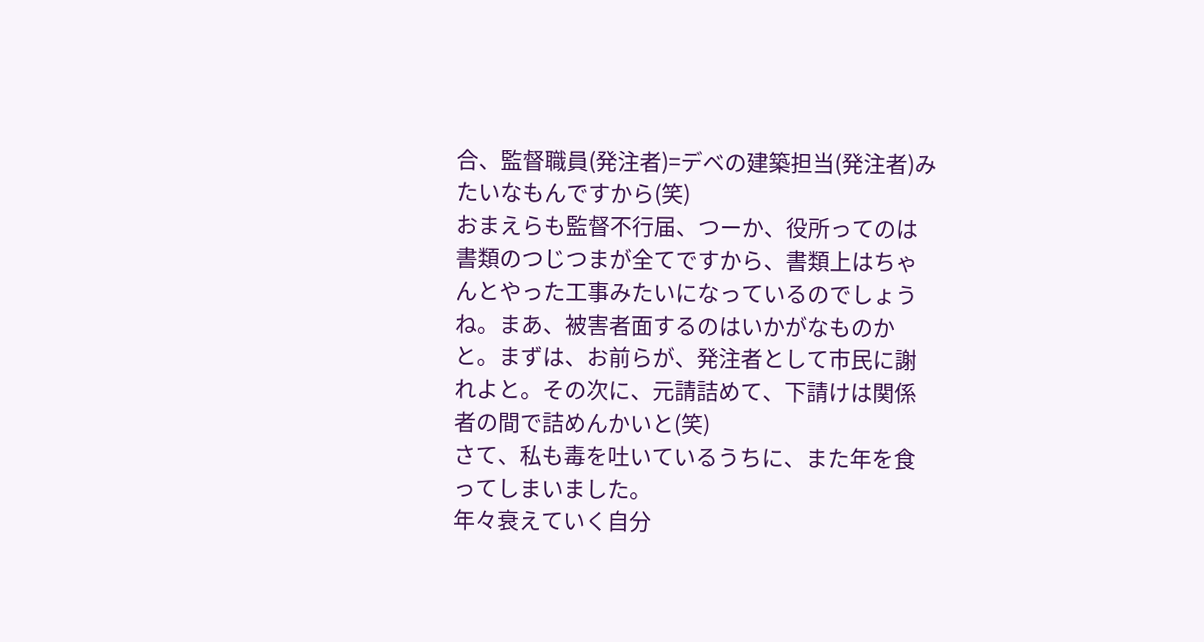合、監督職員(発注者)=デベの建築担当(発注者)みたいなもんですから(笑)
おまえらも監督不行届、つーか、役所ってのは書類のつじつまが全てですから、書類上はちゃんとやった工事みたいになっているのでしょうね。まあ、被害者面するのはいかがなものかと。まずは、お前らが、発注者として市民に謝れよと。その次に、元請詰めて、下請けは関係者の間で詰めんかいと(笑)
さて、私も毒を吐いているうちに、また年を食ってしまいました。
年々衰えていく自分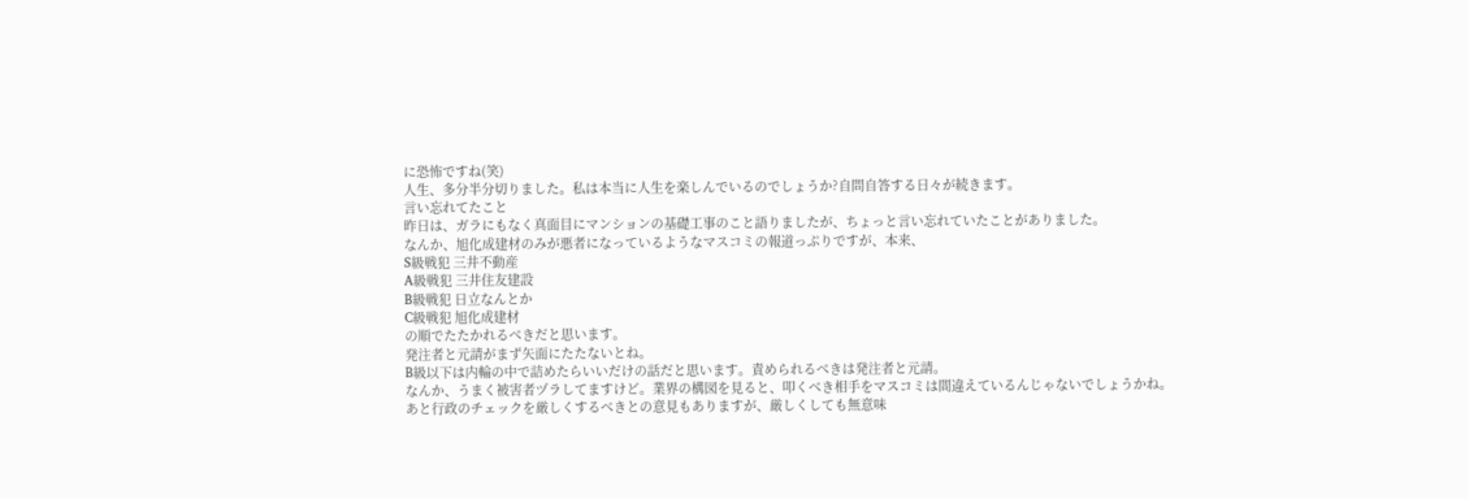に恐怖ですね(笑)
人生、多分半分切りました。私は本当に人生を楽しんでいるのでしょうか?自問自答する日々が続きます。
言い忘れてたこと
昨日は、ガラにもなく真面目にマンションの基礎工事のこと語りましたが、ちょっと言い忘れていたことがありました。
なんか、旭化成建材のみが悪者になっているようなマスコミの報道っぷりですが、本来、
S級戦犯 三井不動産
A級戦犯 三井住友建設
B級戦犯 日立なんとか
C級戦犯 旭化成建材
の順でたたかれるべきだと思います。
発注者と元請がまず矢面にたたないとね。
B級以下は内輪の中で詰めたらいいだけの話だと思います。責められるべきは発注者と元請。
なんか、うまく被害者ヅラしてますけど。業界の構図を見ると、叩くべき相手をマスコミは間違えているんじゃないでしょうかね。
あと行政のチェックを厳しくするべきとの意見もありますが、厳しくしても無意味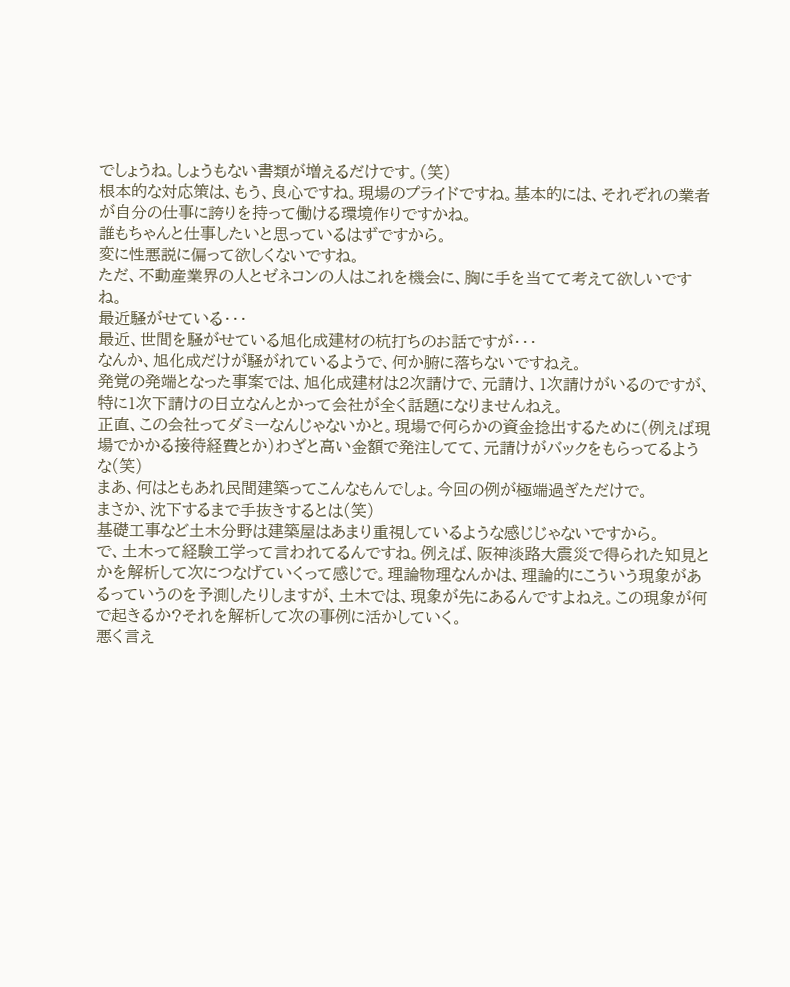でしょうね。しょうもない書類が増えるだけです。(笑)
根本的な対応策は、もう、良心ですね。現場のプライドですね。基本的には、それぞれの業者が自分の仕事に誇りを持って働ける環境作りですかね。
誰もちゃんと仕事したいと思っているはずですから。
変に性悪説に偏って欲しくないですね。
ただ、不動産業界の人とゼネコンの人はこれを機会に、胸に手を当てて考えて欲しいですね。
最近騒がせている・・・
最近、世間を騒がせている旭化成建材の杭打ちのお話ですが・・・
なんか、旭化成だけが騒がれているようで、何か腑に落ちないですねえ。
発覚の発端となった事案では、旭化成建材は2次請けで、元請け、1次請けがいるのですが、特に1次下請けの日立なんとかって会社が全く話題になりませんねえ。
正直、この会社ってダミーなんじゃないかと。現場で何らかの資金捻出するために(例えば現場でかかる接待経費とか)わざと高い金額で発注してて、元請けがバックをもらってるような(笑)
まあ、何はともあれ民間建築ってこんなもんでしょ。今回の例が極端過ぎただけで。
まさか、沈下するまで手抜きするとは(笑)
基礎工事など土木分野は建築屋はあまり重視しているような感じじゃないですから。
で、土木って経験工学って言われてるんですね。例えば、阪神淡路大震災で得られた知見とかを解析して次につなげていくって感じで。理論物理なんかは、理論的にこういう現象があるっていうのを予測したりしますが、土木では、現象が先にあるんですよねえ。この現象が何で起きるか?それを解析して次の事例に活かしていく。
悪く言え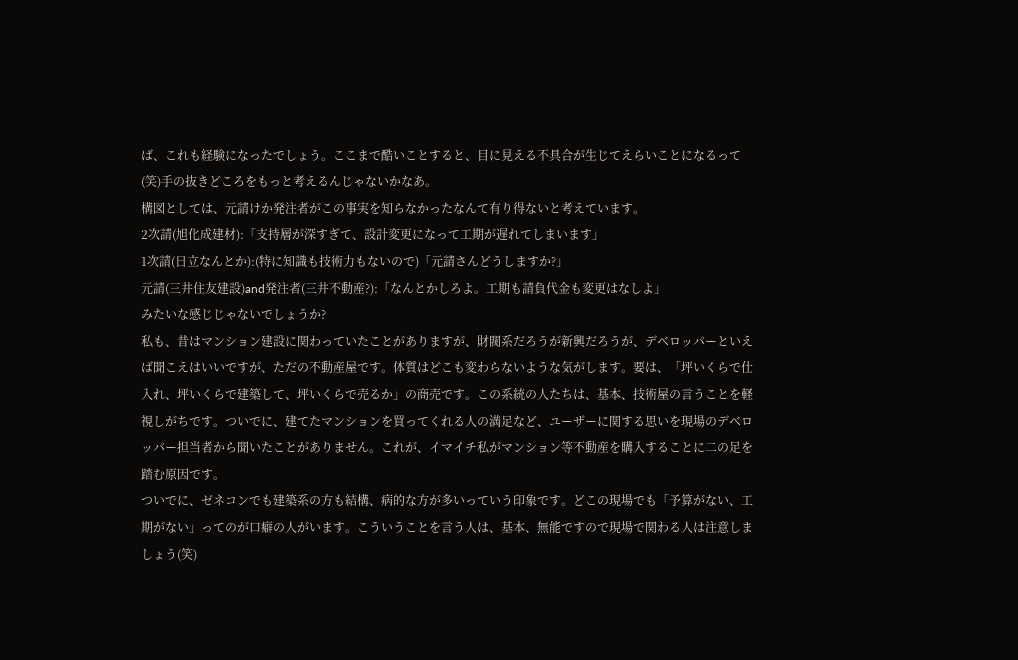ば、これも経験になったでしょう。ここまで酷いことすると、目に見える不具合が生じてえらいことになるって(笑)手の抜きどころをもっと考えるんじゃないかなあ。
構図としては、元請けか発注者がこの事実を知らなかったなんて有り得ないと考えています。
2次請(旭化成建材):「支持層が深すぎて、設計変更になって工期が遅れてしまいます」
1次請(日立なんとか):(特に知識も技術力もないので)「元請さんどうしますか?」
元請(三井住友建設)and発注者(三井不動産?):「なんとかしろよ。工期も請負代金も変更はなしよ」
みたいな感じじゃないでしょうか?
私も、昔はマンション建設に関わっていたことがありますが、財閥系だろうが新興だろうが、デベロッパーといえば聞こえはいいですが、ただの不動産屋です。体質はどこも変わらないような気がします。要は、「坪いくらで仕入れ、坪いくらで建築して、坪いくらで売るか」の商売です。この系統の人たちは、基本、技術屋の言うことを軽視しがちです。ついでに、建てたマンションを買ってくれる人の満足など、ユーザーに関する思いを現場のデベロッパー担当者から聞いたことがありません。これが、イマイチ私がマンション等不動産を購入することに二の足を踏む原因です。
ついでに、ゼネコンでも建築系の方も結構、病的な方が多いっていう印象です。どこの現場でも「予算がない、工期がない」ってのが口癖の人がいます。こういうことを言う人は、基本、無能ですので現場で関わる人は注意しましょう(笑)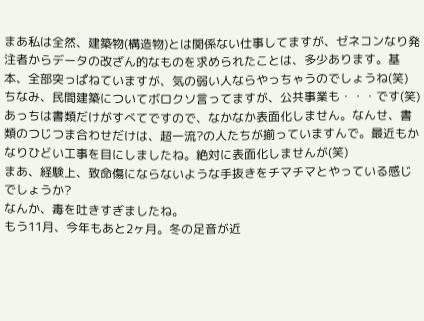まあ私は全然、建築物(構造物)とは関係ない仕事してますが、ゼネコンなり発注者からデータの改ざん的なものを求められたことは、多少あります。基本、全部突っぱねていますが、気の弱い人ならやっちゃうのでしょうね(笑)
ちなみ、民間建築についてボロクソ言ってますが、公共事業も・・・です(笑)
あっちは書類だけがすべてですので、なかなか表面化しません。なんせ、書類のつじつま合わせだけは、超一流?の人たちが揃っていますんで。最近もかなりひどい工事を目にしましたね。絶対に表面化しませんが(笑)
まあ、経験上、致命傷にならないような手抜きをチマチマとやっている感じでしょうか?
なんか、毒を吐きすぎましたね。
もう11月、今年もあと2ヶ月。冬の足音が近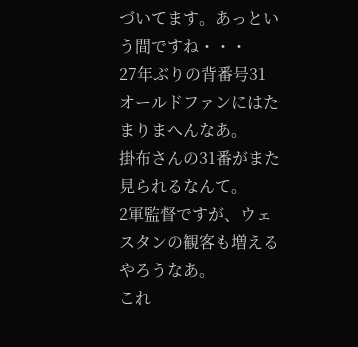づいてます。あっという間ですね・・・
27年ぶりの背番号31
オールドファンにはたまりまへんなあ。
掛布さんの31番がまた見られるなんて。
2軍監督ですが、ウェスタンの観客も増えるやろうなあ。
これ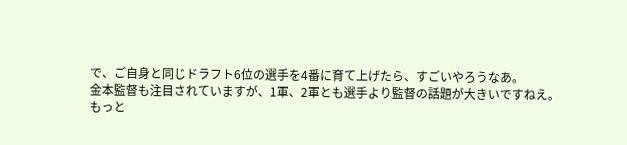で、ご自身と同じドラフト6位の選手を4番に育て上げたら、すごいやろうなあ。
金本監督も注目されていますが、1軍、2軍とも選手より監督の話題が大きいですねえ。
もっと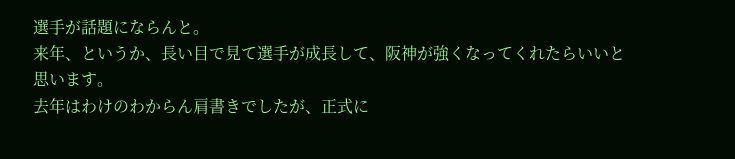選手が話題にならんと。
来年、というか、長い目で見て選手が成長して、阪神が強くなってくれたらいいと思います。
去年はわけのわからん肩書きでしたが、正式に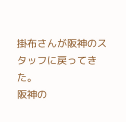掛布さんが阪神のスタッフに戻ってきた。
阪神の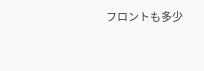フロントも多少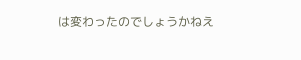は変わったのでしょうかねえ